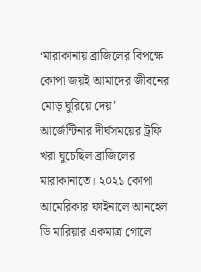‘মারাকানায় ব্রাজিলের বিপক্ষে কোপা জয়ই আমাদের জীবনের মোড় ঘুরিয়ে দেয়’
আর্জেন্টিনার দীর্ঘসময়ের ট্রফি খরা ঘুচেছিল ব্রাজিলের মারাকানাতে। ২০২১ কোপা আমেরিকার ফাইনালে আনহেল ডি মারিয়ার একমাত্র গোলে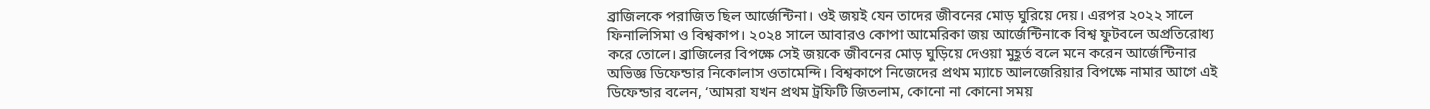ব্রাজিলকে পরাজিত ছিল আর্জেন্টিনা। ওই জয়ই যেন তাদের জীবনের মোড় ঘুরিয়ে দেয়। এরপর ২০২২ সালে ফিনালিসিমা ও বিশ্বকাপ। ২০২৪ সালে আবারও কোপা আমেরিকা জয় আর্জেন্টিনাকে বিশ্ব ফুটবলে অপ্রতিরোধ্য করে তোলে। ব্রাজিলের বিপক্ষে সেই জয়কে জীবনের মোড় ঘুড়িয়ে দেওয়া মুহূর্ত বলে মনে করেন আর্জেন্টিনার অভিজ্ঞ ডিফেন্ডার নিকোলাস ওতামেন্দি। বিশ্বকাপে নিজেদের প্রথম ম্যাচে আলজেরিয়ার বিপক্ষে নামার আগে এই ডিফেন্ডার বলেন, ‘আমরা যখন প্রথম ট্রফিটি জিতলাম, কোনো না কোনো সময়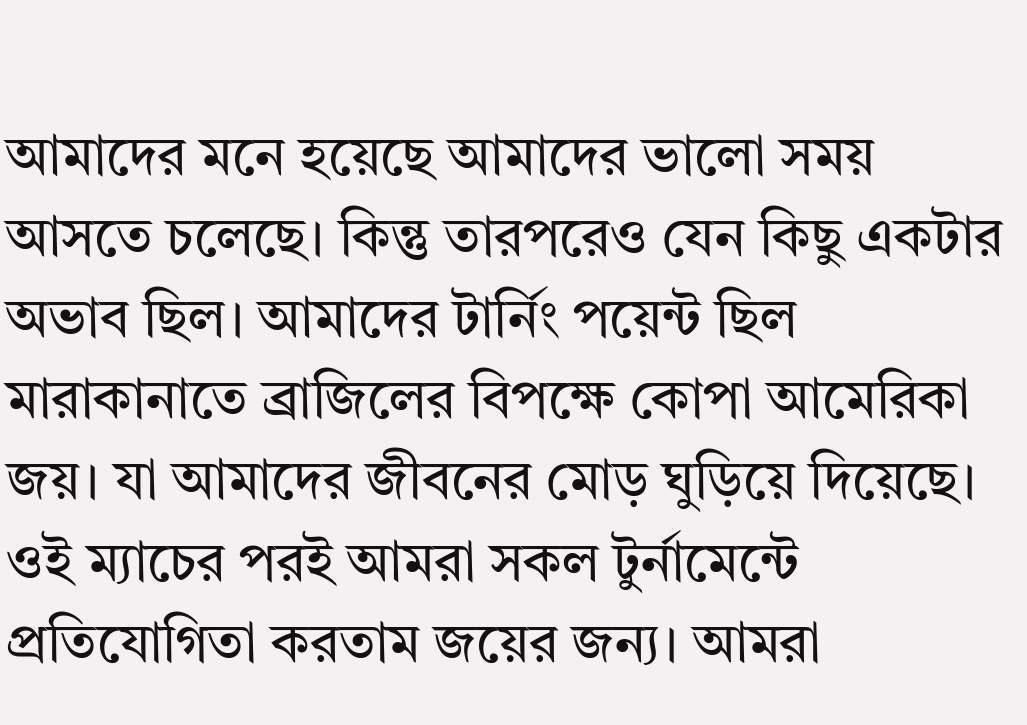আমাদের মনে হয়েছে আমাদের ভালো সময় আসতে চলেছে। কিন্তু তারপরেও যেন কিছু একটার অভাব ছিল। আমাদের টার্নিং পয়েন্ট ছিল মারাকানাতে ব্রাজিলের বিপক্ষে কোপা আমেরিকা জয়। যা আমাদের জীবনের মোড় ঘুড়িয়ে দিয়েছে। ওই ম্যাচের পরই আমরা সকল টুর্নামেন্টে প্রতিযোগিতা করতাম জয়ের জন্য। আমরা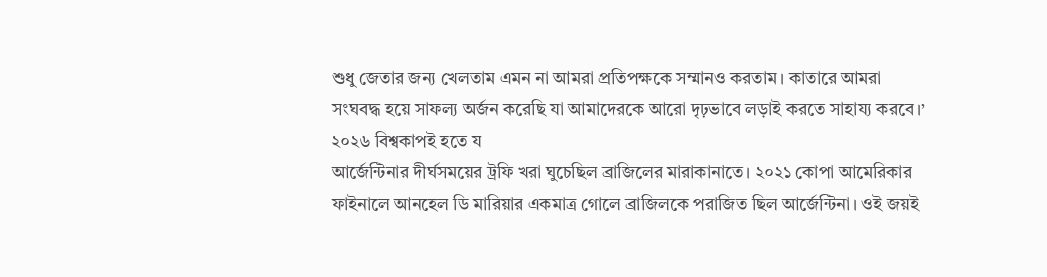শুধু জেতার জন্য খেলতাম এমন না আমরা প্রতিপক্ষকে সম্মানও করতাম। কাতারে আমরা সংঘবদ্ধ হয়ে সাফল্য অর্জন করেছি যা আমাদেরকে আরো দৃঢ়ভাবে লড়াই করতে সাহায্য করবে।’ ২০২৬ বিশ্বকাপই হতে য
আর্জেন্টিনার দীর্ঘসময়ের ট্রফি খরা ঘুচেছিল ব্রাজিলের মারাকানাতে। ২০২১ কোপা আমেরিকার ফাইনালে আনহেল ডি মারিয়ার একমাত্র গোলে ব্রাজিলকে পরাজিত ছিল আর্জেন্টিনা। ওই জয়ই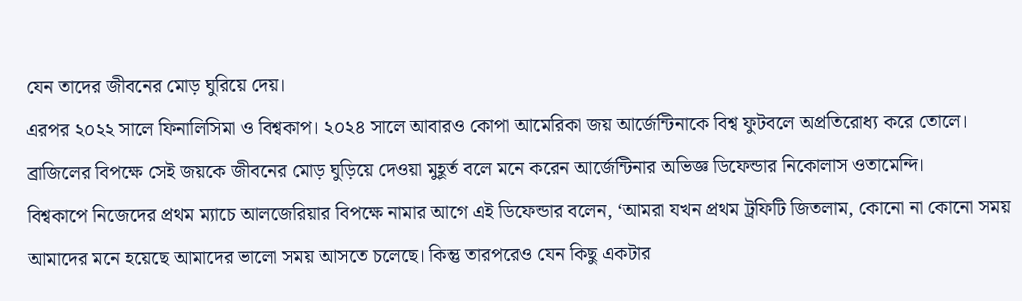যেন তাদের জীবনের মোড় ঘুরিয়ে দেয়।
এরপর ২০২২ সালে ফিনালিসিমা ও বিশ্বকাপ। ২০২৪ সালে আবারও কোপা আমেরিকা জয় আর্জেন্টিনাকে বিশ্ব ফুটবলে অপ্রতিরোধ্য করে তোলে। ব্রাজিলের বিপক্ষে সেই জয়কে জীবনের মোড় ঘুড়িয়ে দেওয়া মুহূর্ত বলে মনে করেন আর্জেন্টিনার অভিজ্ঞ ডিফেন্ডার নিকোলাস ওতামেন্দি।
বিশ্বকাপে নিজেদের প্রথম ম্যাচে আলজেরিয়ার বিপক্ষে নামার আগে এই ডিফেন্ডার বলেন, ‘আমরা যখন প্রথম ট্রফিটি জিতলাম, কোনো না কোনো সময় আমাদের মনে হয়েছে আমাদের ভালো সময় আসতে চলেছে। কিন্তু তারপরেও যেন কিছু একটার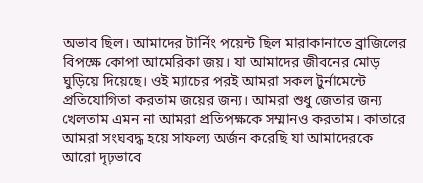অভাব ছিল। আমাদের টার্নিং পয়েন্ট ছিল মারাকানাতে ব্রাজিলের বিপক্ষে কোপা আমেরিকা জয়। যা আমাদের জীবনের মোড় ঘুড়িয়ে দিয়েছে। ওই ম্যাচের পরই আমরা সকল টুর্নামেন্টে প্রতিযোগিতা করতাম জয়ের জন্য। আমরা শুধু জেতার জন্য খেলতাম এমন না আমরা প্রতিপক্ষকে সম্মানও করতাম। কাতারে আমরা সংঘবদ্ধ হয়ে সাফল্য অর্জন করেছি যা আমাদেরকে আরো দৃঢ়ভাবে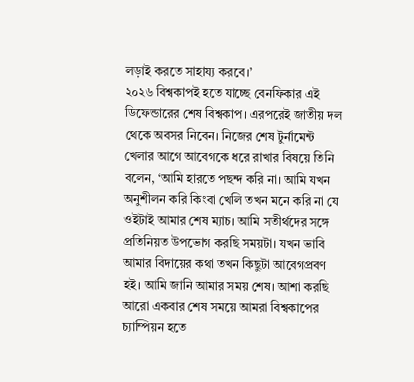লড়াই করতে সাহায্য করবে।’
২০২৬ বিশ্বকাপই হতে যাচ্ছে বেনফিকার এই ডিফেন্ডারের শেষ বিশ্বকাপ। এরপরেই জাতীয় দল থেকে অবসর নিবেন। নিজের শেষ টুর্নামেন্ট খেলার আগে আবেগকে ধরে রাখার বিষয়ে তিনি বলেন, ‘আমি হারতে পছন্দ করি না। আমি যখন অনুশীলন করি কিংবা খেলি তখন মনে করি না যে ওইটাই আমার শেষ ম্যাচ। আমি সতীর্থদের সঙ্গে প্রতিনিয়ত উপভোগ করছি সময়টা। যখন ভাবি আমার বিদায়ের কথা তখন কিছুটা আবেগপ্রবণ হই। আমি জানি আমার সময় শেষ। আশা করছি আরো একবার শেষ সময়ে আমরা বিশ্বকাপের চ্যাম্পিয়ন হতে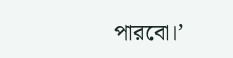পারবো।’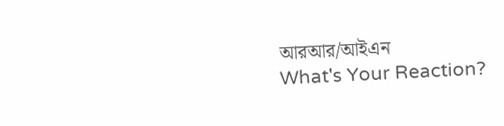আরআর/আইএন
What's Your Reaction?